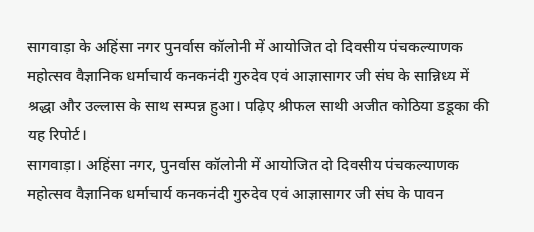सागवाड़ा के अहिंसा नगर पुनर्वास कॉलोनी में आयोजित दो दिवसीय पंचकल्याणक महोत्सव वैज्ञानिक धर्माचार्य कनकनंदी गुरुदेव एवं आज्ञासागर जी संघ के सान्निध्य में श्रद्धा और उल्लास के साथ सम्पन्न हुआ। पढ़िए श्रीफल साथी अजीत कोठिया डडूका की यह रिपोर्ट।
सागवाड़ा। अहिंसा नगर, पुनर्वास कॉलोनी में आयोजित दो दिवसीय पंचकल्याणक महोत्सव वैज्ञानिक धर्माचार्य कनकनंदी गुरुदेव एवं आज्ञासागर जी संघ के पावन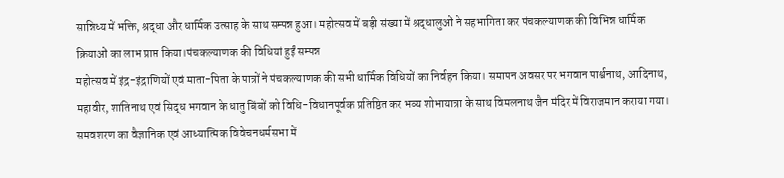सान्निध्य में भक्ति, श्रद्धा और धार्मिक उत्साह के साथ सम्पन्न हुआ। महोत्सव में बड़ी संख्या में श्रद्धालुओं ने सहभागिता कर पंचकल्याणक की विभिन्न धार्मिक क्रियाओं का लाभ प्राप्त किया।पंचकल्याणक की विधियां हुईं सम्पन्न
महोत्सव में इंद्र-इंद्राणियों एवं माता-पिता के पात्रों ने पंचकल्याणक की सभी धार्मिक विधियों का निर्वहन किया। समापन अवसर पर भगवान पार्श्वनाथ, आदिनाथ, महावीर, शांतिनाथ एवं सिद्ध भगवान के धातु बिंबों को विधि-विधानपूर्वक प्रतिष्ठित कर भव्य शोभायात्रा के साथ विमलनाथ जैन मंदिर में विराजमान कराया गया।
समवशरण का वैज्ञानिक एवं आध्यात्मिक विवेचनधर्मसभा में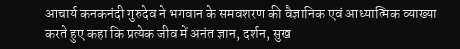आचार्य कनकनंदी गुरुदेव ने भगवान के समवशरण की वैज्ञानिक एवं आध्यात्मिक व्याख्या करते हुए कहा कि प्रत्येक जीव में अनंत ज्ञान, दर्शन, सुख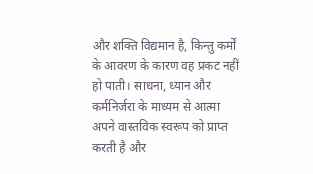और शक्ति विद्यमान है, किन्तु कर्मों के आवरण के कारण वह प्रकट नहीं हो पाती। साधना, ध्यान और कर्मनिर्जरा के माध्यम से आत्मा अपने वास्तविक स्वरूप को प्राप्त करती है और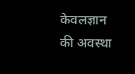केवलज्ञान की अवस्था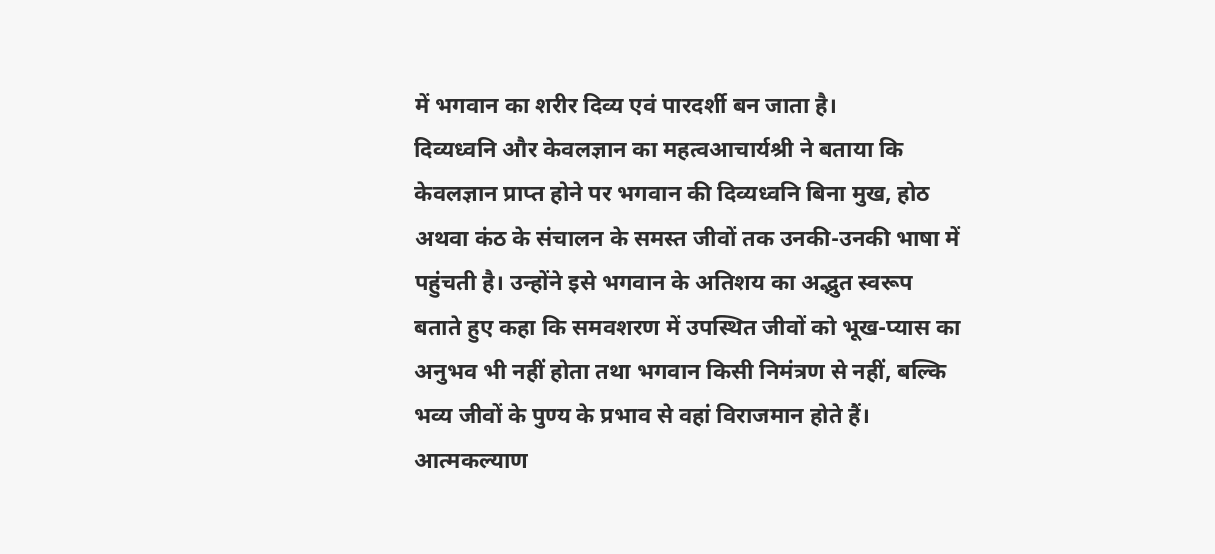में भगवान का शरीर दिव्य एवं पारदर्शी बन जाता है।
दिव्यध्वनि और केवलज्ञान का महत्वआचार्यश्री ने बताया कि केवलज्ञान प्राप्त होने पर भगवान की दिव्यध्वनि बिना मुख, होठ अथवा कंठ के संचालन के समस्त जीवों तक उनकी-उनकी भाषा में पहुंचती है। उन्होंने इसे भगवान के अतिशय का अद्भुत स्वरूप बताते हुए कहा कि समवशरण में उपस्थित जीवों को भूख-प्यास का अनुभव भी नहीं होता तथा भगवान किसी निमंत्रण से नहीं, बल्कि भव्य जीवों के पुण्य के प्रभाव से वहां विराजमान होते हैं।
आत्मकल्याण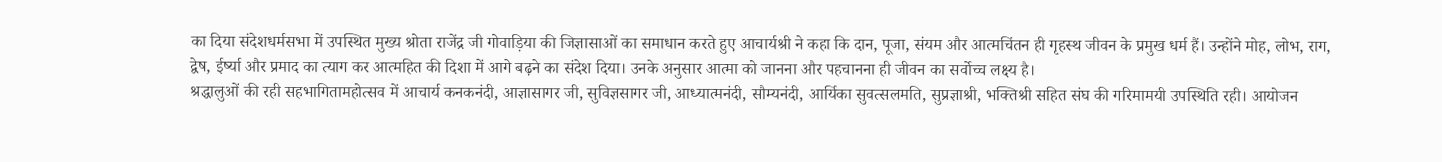का दिया संदेशधर्मसभा में उपस्थित मुख्य श्रोता राजेंद्र जी गोवाड़िया की जिज्ञासाओं का समाधान करते हुए आचार्यश्री ने कहा कि दान, पूजा, संयम और आत्मचिंतन ही गृहस्थ जीवन के प्रमुख धर्म हैं। उन्होंने मोह, लोभ, राग, द्वेष, ईर्ष्या और प्रमाद का त्याग कर आत्महित की दिशा में आगे बढ़ने का संदेश दिया। उनके अनुसार आत्मा को जानना और पहचानना ही जीवन का सर्वोच्च लक्ष्य है।
श्रद्धालुओं की रही सहभागितामहोत्सव में आचार्य कनकनंदी, आज्ञासागर जी, सुविज्ञसागर जी, आध्यात्मनंदी, सौम्यनंदी, आर्यिका सुवत्सलमति, सुप्रज्ञाश्री, भक्तिश्री सहित संघ की गरिमामयी उपस्थिति रही। आयोजन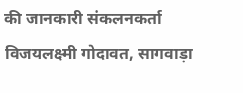की जानकारी संकलनकर्ता विजयलक्ष्मी गोदावत, सागवाड़ा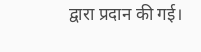द्वारा प्रदान की गई।